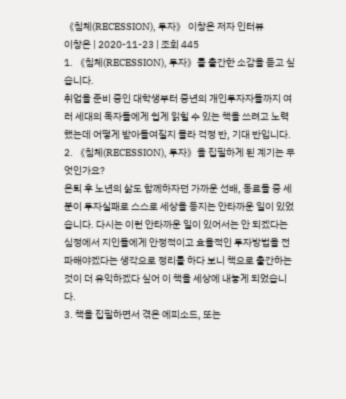《침체(RECESSION), 투자》 이창은 저자 인터뷰
이창은 | 2020-11-23 | 조회 445
1. 《침체(RECESSION), 투자》를 출간한 소감을 듣고 싶습니다.
취업을 준비 중인 대학생부터 중년의 개인투자자들까지 여러 세대의 독자들에게 쉽게 읽힐 수 있는 책을 쓰려고 노력했는데 어떻게 받아들여질지 몰라 걱정 반, 기대 반입니다.
2. 《침체(RECESSION), 투자》을 집필하게 된 계기는 무엇인가요?
은퇴 후 노년의 삶도 함께하자던 가까운 선배, 동료들 중 세 분이 투자실패로 스스로 세상을 등지는 안타까운 일이 있었습니다. 다시는 이런 안타까운 일이 있어서는 안 되겠다는 심정에서 지인들에게 안정적이고 효율적인 투자방법을 전파해야겠다는 생각으로 정리를 하다 보니 책으로 출간하는 것이 더 유익하겠다 싶어 이 책을 세상에 내놓게 되었습니다.
3. 책을 집필하면서 겪은 에피소드, 또는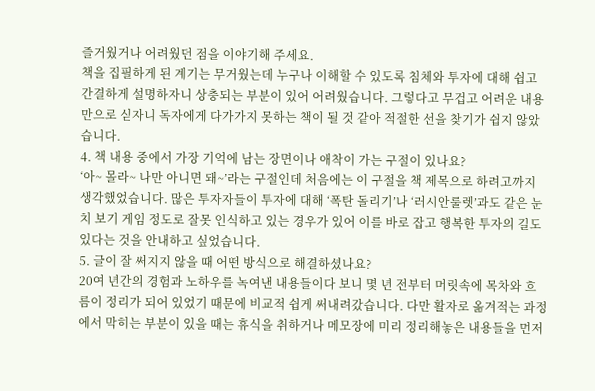즐거웠거나 어려웠던 점을 이야기해 주세요.
책을 집필하게 된 계기는 무거웠는데 누구나 이해할 수 있도록 침체와 투자에 대해 쉽고 간결하게 설명하자니 상충되는 부분이 있어 어려웠습니다. 그렇다고 무겁고 어려운 내용만으로 싣자니 독자에게 다가가지 못하는 책이 될 것 같아 적절한 선을 찾기가 쉽지 않았습니다.
4. 책 내용 중에서 가장 기억에 남는 장면이나 애착이 가는 구절이 있나요?
‘아~ 몰라~ 나만 아니면 돼~’라는 구절인데 처음에는 이 구절을 책 제목으로 하려고까지 생각했었습니다. 많은 투자자들이 투자에 대해 ‘폭탄 돌리기’나 ‘러시안룰렛’과도 같은 눈치 보기 게임 정도로 잘못 인식하고 있는 경우가 있어 이를 바로 잡고 행복한 투자의 길도 있다는 것을 안내하고 싶었습니다.
5. 글이 잘 써지지 않을 때 어떤 방식으로 해결하셨나요?
20여 년간의 경험과 노하우를 녹여낸 내용들이다 보니 몇 년 전부터 머릿속에 목차와 흐름이 정리가 되어 있었기 때문에 비교적 쉽게 써내려갔습니다. 다만 활자로 옮겨적는 과정에서 막히는 부분이 있을 때는 휴식을 취하거나 메모장에 미리 정리해놓은 내용들을 먼저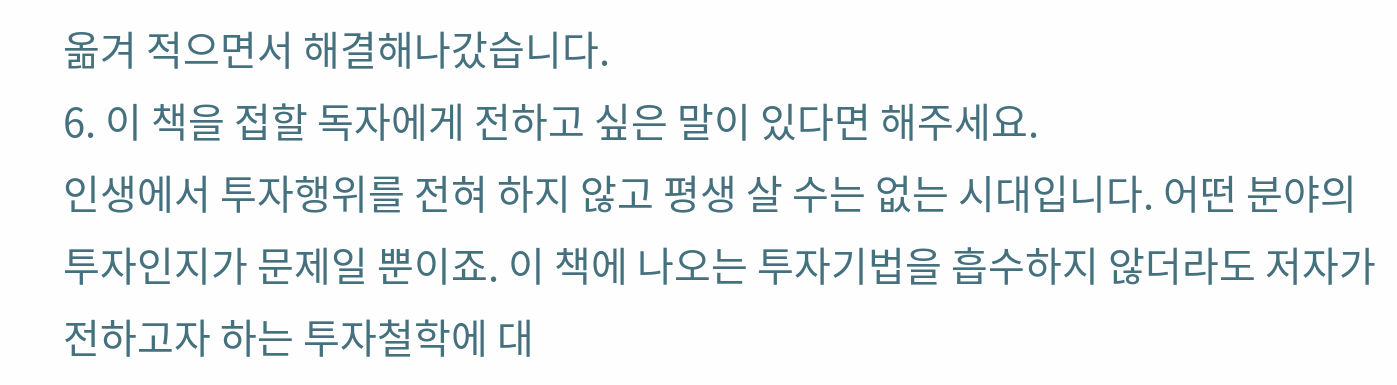옮겨 적으면서 해결해나갔습니다.
6. 이 책을 접할 독자에게 전하고 싶은 말이 있다면 해주세요.
인생에서 투자행위를 전혀 하지 않고 평생 살 수는 없는 시대입니다. 어떤 분야의 투자인지가 문제일 뿐이죠. 이 책에 나오는 투자기법을 흡수하지 않더라도 저자가 전하고자 하는 투자철학에 대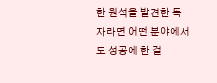한 원석을 발견한 독자라면 어떤 분야에서도 성공에 한 걸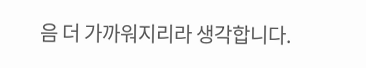음 더 가까워지리라 생각합니다.